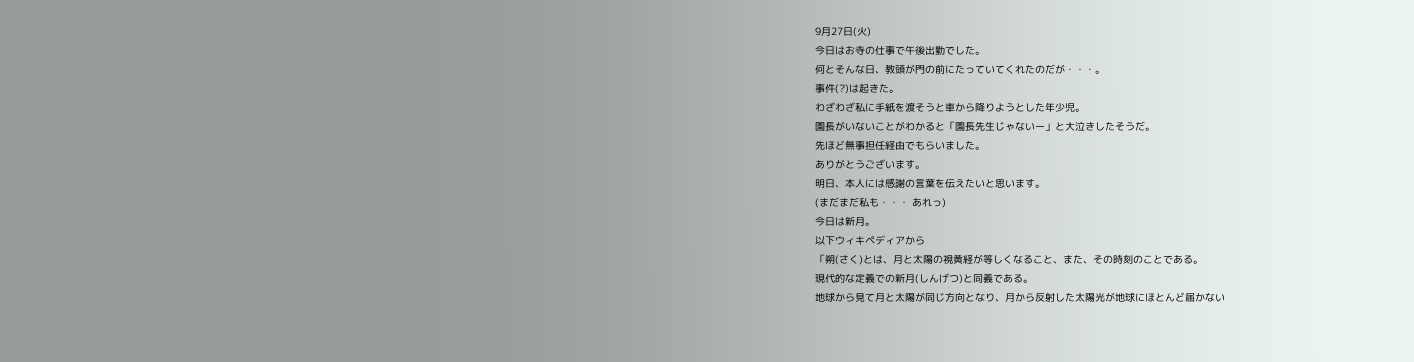9月27日(火)
今日はお寺の仕事で午後出勤でした。
何とそんな日、教頭が門の前にたっていてくれたのだが・・・。
事件(?)は起きた。
わざわざ私に手紙を渡そうと車から降りようとした年少児。
園長がいないことがわかると「園長先生じゃないー」と大泣きしたそうだ。
先ほど無事担任経由でもらいました。
ありがとうございます。
明日、本人には感謝の言葉を伝えたいと思います。
(まだまだ私も・・・ あれっ)
今日は新月。
以下ウィキペディアから
「朔(さく)とは、月と太陽の視黄経が等しくなること、また、その時刻のことである。
現代的な定義での新月(しんげつ)と同義である。
地球から見て月と太陽が同じ方向となり、月から反射した太陽光が地球にほとんど届かない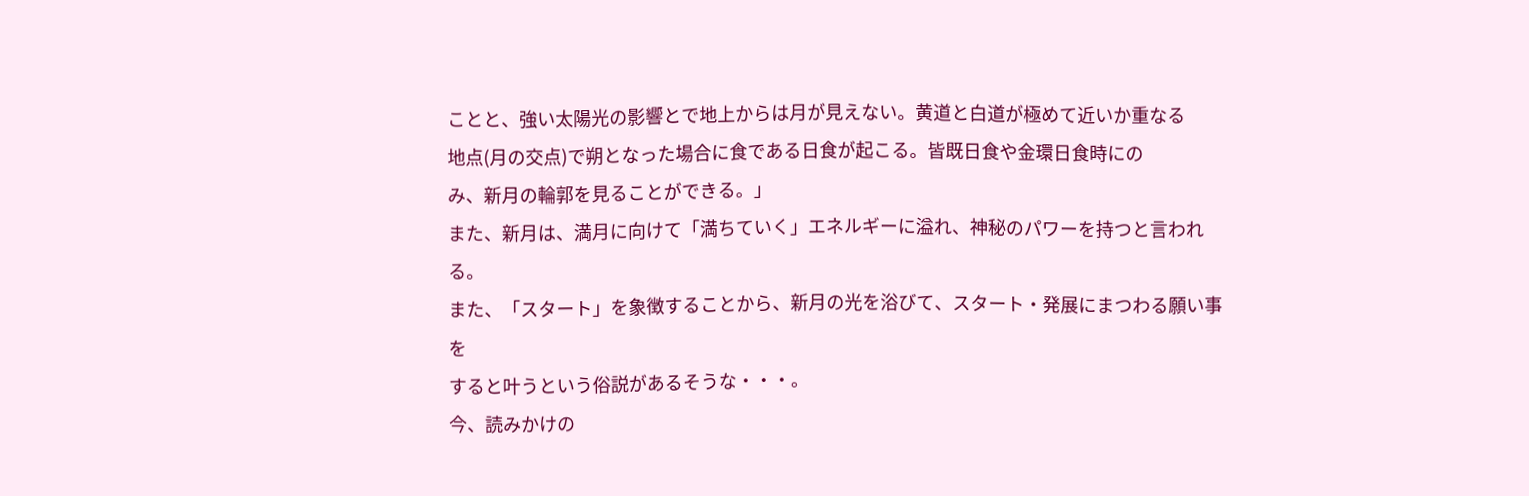ことと、強い太陽光の影響とで地上からは月が見えない。黄道と白道が極めて近いか重なる
地点(月の交点)で朔となった場合に食である日食が起こる。皆既日食や金環日食時にの
み、新月の輪郭を見ることができる。」
また、新月は、満月に向けて「満ちていく」エネルギーに溢れ、神秘のパワーを持つと言われる。
また、「スタート」を象徴することから、新月の光を浴びて、スタート・発展にまつわる願い事を
すると叶うという俗説があるそうな・・・。
今、読みかけの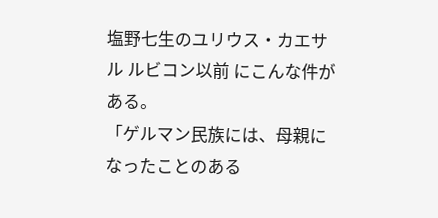塩野七生のユリウス・カエサル ルビコン以前 にこんな件がある。
「ゲルマン民族には、母親になったことのある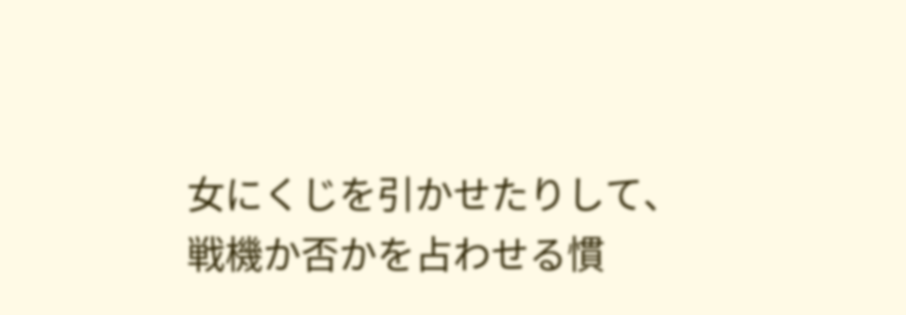女にくじを引かせたりして、
戦機か否かを占わせる慣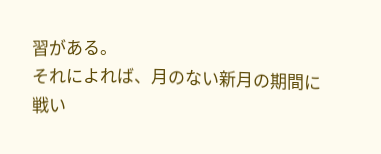習がある。
それによれば、月のない新月の期間に戦い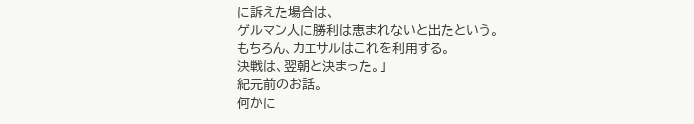に訴えた場合は、
ゲルマン人に勝利は恵まれないと出たという。
もちろん、カエサルはこれを利用する。
決戦は、翌朝と決まった。」
紀元前のお話。
何かに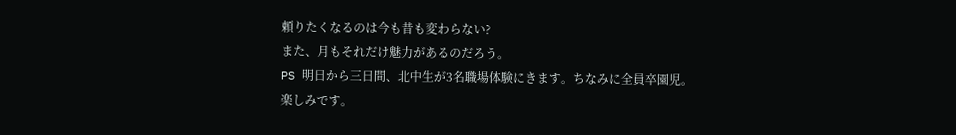頼りたくなるのは今も昔も変わらない?
また、月もそれだけ魅力があるのだろう。
PS 明日から三日間、北中生が3名職場体験にきます。ちなみに全員卒園児。
楽しみです。